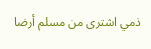ذمي اشترى من مسلم أرضا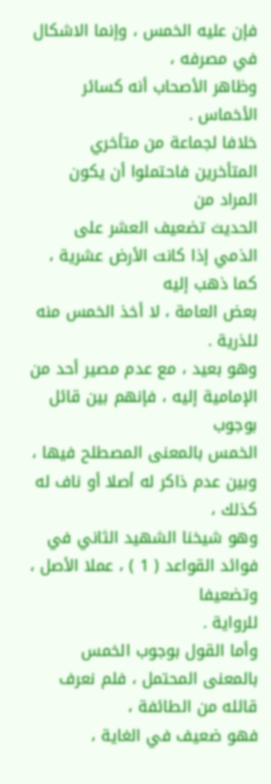فإن عليه الخمس ، وإنما الاشكال في مصرفه ،
وظاهر الأصحاب أنه كسائر الأخماس .
خلافا لجماعة من متأخري المتأخرين فاحتملوا أن يكون المراد من
الحديث تضعيف العشر على الذمي إذا كانت الأرض عشرية ، كما ذهب إليه
بعض العامة ، لا أخذ الخمس منه للذرية .
وهو بعيد ، مع عدم مصير أحد من الإمامية إليه ، فإنهم بين قائل بوجوب
الخمس بالمعنى المصطلح فيها ، وبين عدم ذاكر له أصلا أو ناف له كذلك ،
وهو شيخنا الشهيد الثاني في فوائد القواعد ( 1 ) ، عملا الأصل ، وتضعيفا
للرواية .
وأما القول بوجوب الخمس بالمعنى المحتمل ، فلم نعرف قائله من الطائفة ،
فهو ضعيف في الغاية ،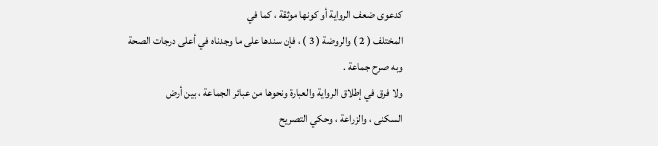كدعوى ضعف الرواية أو كونها موثقة ، كما في
المختلف ( 2 ) والروضة ( 3 ) ، فإن سندها على ما وجدناه في أعلى درجات الصحة
وبه صرح جماعة .
ولا فرق في إطلاق الرواية والعبارة ونحوها من عبائر الجماعة ، بين أرض
السكنى ، والزراعة ، وحكي التصريح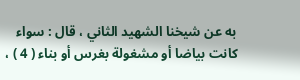به عن شيخنا الشهيد الثاني ، قال : سواء
كانت بياضا أو مشغولة بغرس أو بناء ( 4 ) ،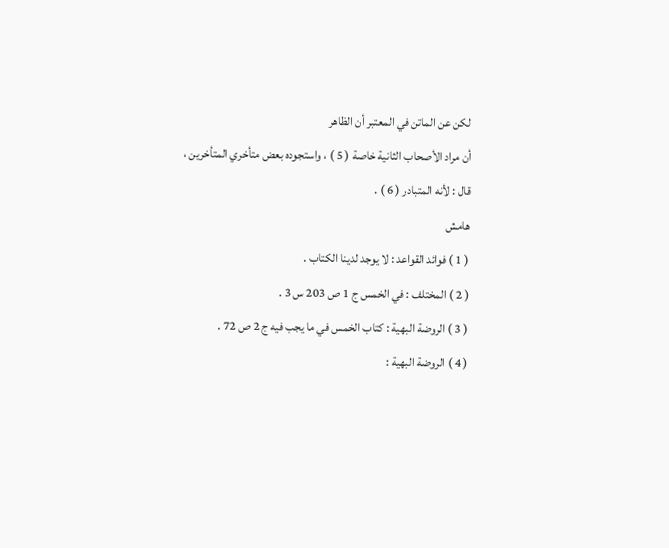لكن عن الماتن في المعتبر أن الظاهر
أن مراد الأصحاب الثانية خاصة ( 5 ) ، واستجوده بعض متأخري المتأخرين ،
قال : لأنه المتبادر ( 6 ) .
هامش
( 1 ) فوائد القواعد : لا يوجد لدينا الكتاب .
( 2 ) المختلف : في الخمس ج 1 ص 203 س 3 .
( 3 ) الروضة البهية : كتاب الخمس في ما يجب فيه ج 2 ص 72 .
( 4 ) الروضة البهية :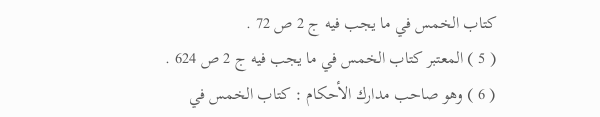كتاب الخمس في ما يجب فيه ج 2 ص 72 .
( 5 ) المعتبر كتاب الخمس في ما يجب فيه ج 2 ص 624 .
( 6 ) وهو صاحب مدارك الأحكام : كتاب الخمس في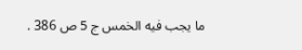ما يجب فيه الخمس ج 5 ص 386 .